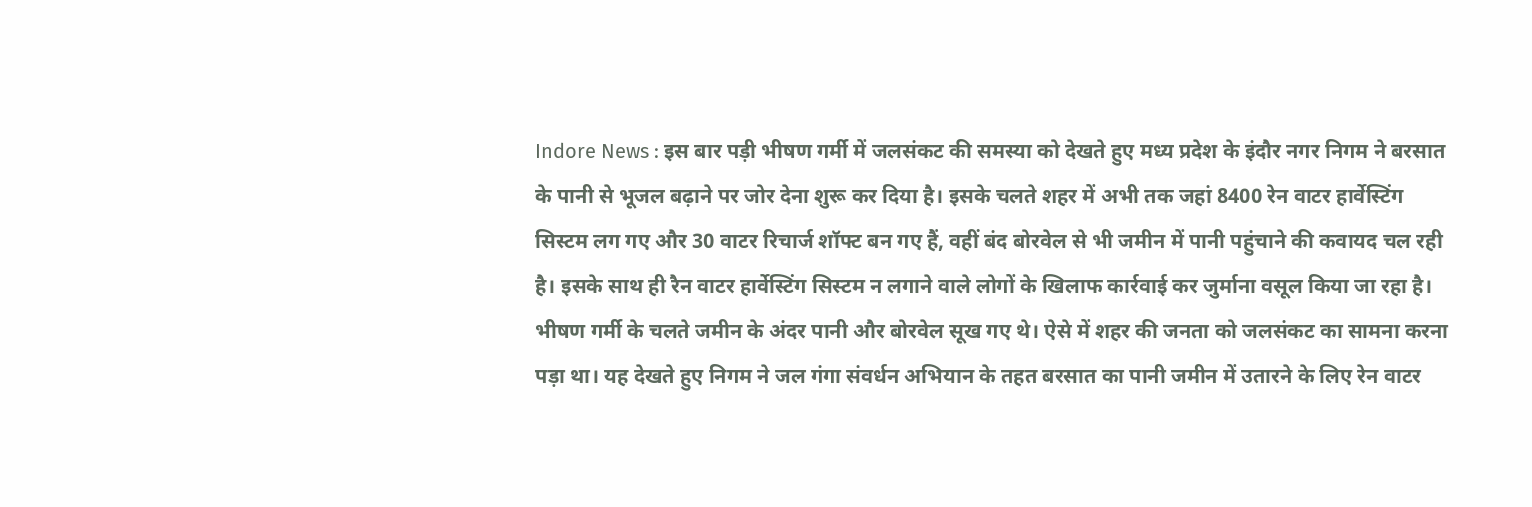Indore News : इस बार पड़ी भीषण गर्मी में जलसंकट की समस्या को देखते हुए मध्य प्रदेश के इंदौर नगर निगम ने बरसात के पानी से भूजल बढ़ाने पर जोर देना शुरू कर दिया है। इसके चलते शहर में अभी तक जहां 8400 रेन वाटर हार्वेस्टिंग सिस्टम लग गए और 30 वाटर रिचार्ज शॉफ्ट बन गए हैं, वहीं बंद बोरवेल से भी जमीन में पानी पहुंचाने की कवायद चल रही है। इसके साथ ही रैन वाटर हार्वेस्टिंग सिस्टम न लगाने वाले लोगों के खिलाफ कार्रवाई कर जुर्माना वसूल किया जा रहा है।
भीषण गर्मी के चलते जमीन के अंदर पानी और बोरवेल सूख गए थे। ऐसे में शहर की जनता को जलसंकट का सामना करना पड़ा था। यह देखते हुए निगम ने जल गंगा संवर्धन अभियान के तहत बरसात का पानी जमीन में उतारने के लिए रेन वाटर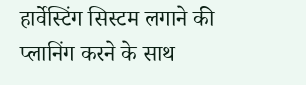हार्वेस्टिंग सिस्टम लगाने की प्लानिंग करने के साथ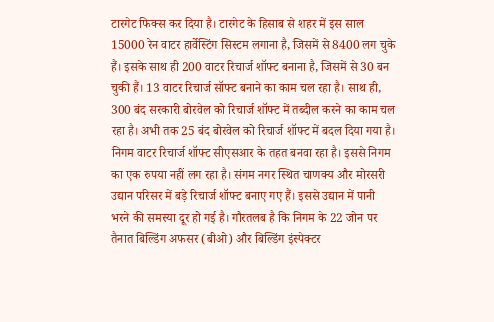टारगेट फिक्स कर दिया है। टारगेट के हिसाब से शहर में इस साल 15000 रेन वाटर हार्वेस्टिंग सिस्टम लगाना है, जिसमें से 8400 लग चुके हैं। इसके साथ ही 200 वाटर रिचार्ज शॉफ्ट बनाना है, जिसमें से 30 बन चुकी हैं। 13 वाटर रिचार्ज सॉफ्ट बनाने का काम चल रहा है। साथ ही, 300 बंद सरकारी बोरवेल को रिचार्ज शॉफ्ट में तब्दील करने का काम चल रहा है। अभी तक 25 बंद बोरवेल को रिचार्ज शॉफ्ट में बदल दिया गया है।
निगम वाटर रिचार्ज शॉफ्ट सीएसआर के तहत बनवा रहा है। इससे निगम का एक रुपया नहीं लग रहा है। संगम नगर स्थित चाणक्य और मोरसरी उद्यान परिसर में बड़े रिचार्ज शॉफ्ट बनाए गए हैं। इससे उद्यान में पानी भरने की समस्या दूर हो गई है। गौरतलब है कि निगम के 22 जोन पर तैनात बिल्डिंग अफसर (बीओ) और बिल्डिंग इंस्पेक्टर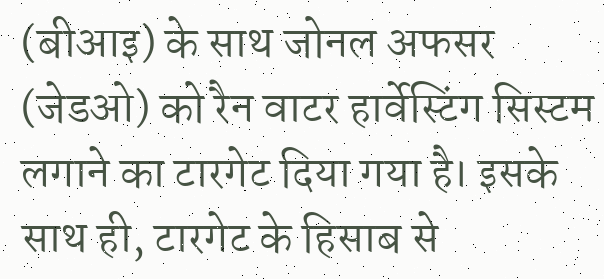(बीआइ) के साथ जोनल अफसर (जेडओ) को रैन वाटर हार्वेस्टिंग सिस्टम लगाने का टारगेट दिया गया है। इसके साथ ही, टारगेट के हिसाब से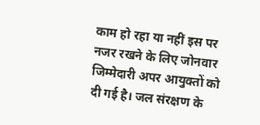काम हो रहा या नहीं इस पर नजर रखने के लिए जोनवार जिम्मेदारी अपर आयुक्तों को दी गई है। जल संरक्षण के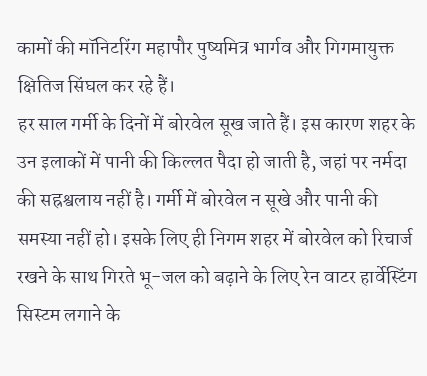कामों की मॉनिटरिंग महापौर पुष्यमित्र भार्गव और गिगमायुक्त क्षितिज सिंघल कर रहे हैं।
हर साल गर्मी के दिनों में बोरवेल सूख जाते हैं। इस कारण शहर के उन इलाकों में पानी की किल्लत पैदा हो जाती है, जहां पर नर्मदा की सह्रश्वलाय नहीं है। गर्मी में बोरवेल न सूखे और पानी की समस्या नहीं हो। इसके लिए ही निगम शहर में बोरवेल को रिचार्ज रखने के साथ गिरते भू-जल को बढ़ाने के लिए रेन वाटर हार्वेस्टिंग सिस्टम लगाने के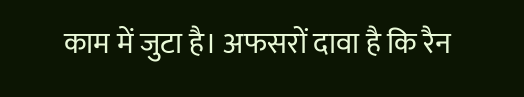काम में जुटा है। अफसरों दावा है कि रैन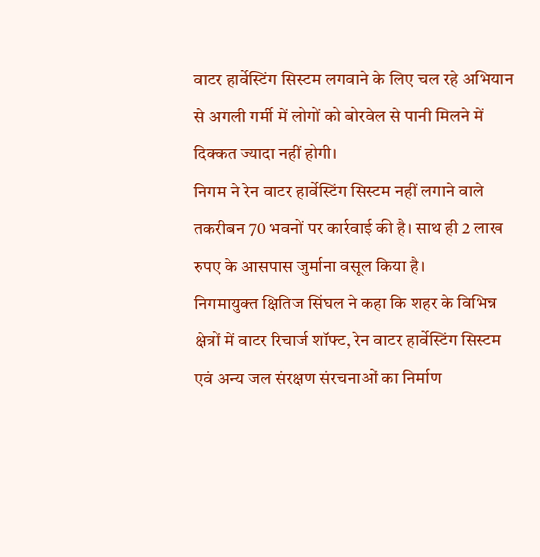वाटर हार्वेस्टिंग सिस्टम लगवाने के लिए चल रहे अभियान से अगली गर्मी में लोगों को बोरवेल से पानी मिलने में दिक्कत ज्यादा नहीं होगी।
निगम ने रेन वाटर हार्वेस्टिंग सिस्टम नहीं लगाने वाले तकरीबन 70 भवनों पर कार्रवाई की है। साथ ही 2 लाख रुपए के आसपास जुर्माना वसूल किया है।
निगमायुक्त क्षितिज सिंघल ने कहा कि शहर के विभिन्न क्षेत्रों में वाटर रिचार्ज शॉफ्ट, रेन वाटर हार्वेस्टिंग सिस्टम एवं अन्य जल संरक्षण संरचनाओं का निर्माण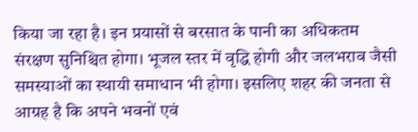किया जा रहा है। इन प्रयासों से बरसात के पानी का अधिकतम संरक्षण सुनिश्चित होगा। भूजल स्तर में वृद्धि होगी और जलभराव जैसी समस्याओं का स्थायी समाधान भी होगा। इसलिए शहर की जनता से आग्रह है कि अपने भवनों एवं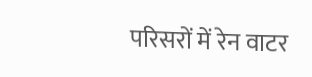परिसरों में रेन वाटर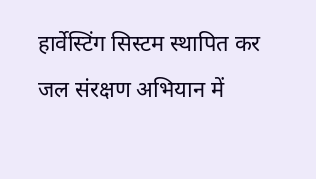हार्वेस्टिंग सिस्टम स्थापित कर जल संरक्षण अभियान में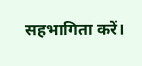सहभागिता करें।